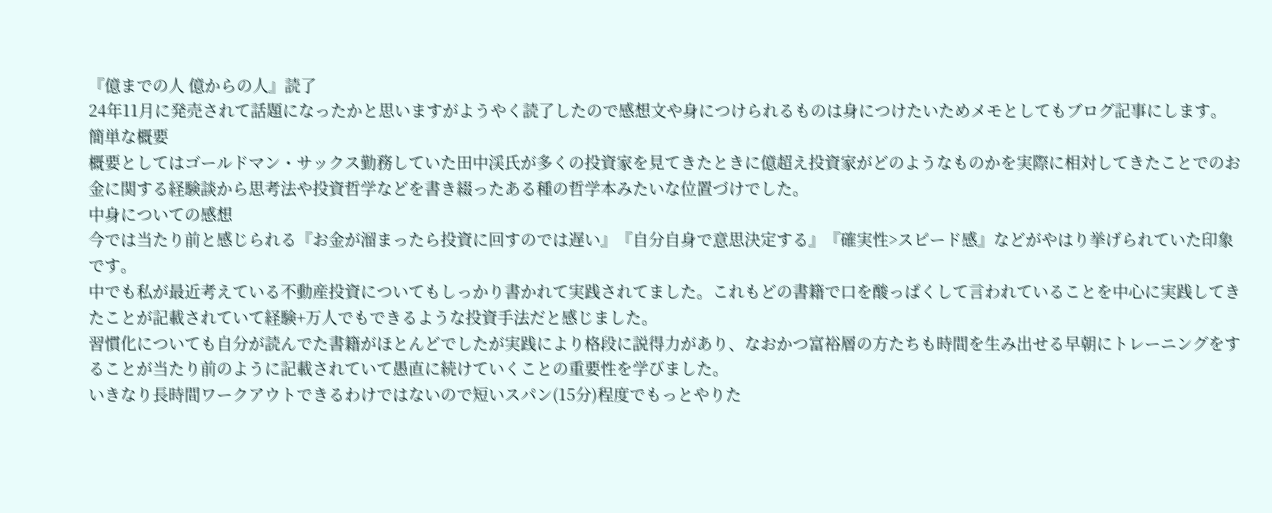『億までの人 億からの人』読了
24年11月に発売されて話題になったかと思いますがようやく読了したので感想文や身につけられるものは身につけたいためメモとしてもブログ記事にします。
簡単な概要
概要としてはゴールドマン・サックス勤務していた田中渓氏が多くの投資家を見てきたときに億超え投資家がどのようなものかを実際に相対してきたことでのお金に関する経験談から思考法や投資哲学などを書き綴ったある種の哲学本みたいな位置づけでした。
中身についての感想
今では当たり前と感じられる『お金が溜まったら投資に回すのでは遅い』『自分自身で意思決定する』『確実性>スピード感』などがやはり挙げられていた印象です。
中でも私が最近考えている不動産投資についてもしっかり書かれて実践されてました。これもどの書籍で口を酸っぱくして言われていることを中心に実践してきたことが記載されていて経験+万人でもできるような投資手法だと感じました。
習慣化についても自分が読んでた書籍がほとんどでしたが実践により格段に説得力があり、なおかつ富裕層の方たちも時間を生み出せる早朝にトレーニングをすることが当たり前のように記載されていて愚直に続けていくことの重要性を学びました。
いきなり長時間ワークアウトできるわけではないので短いスパン(15分)程度でもっとやりた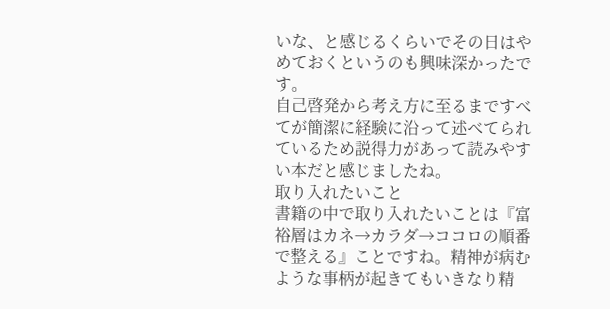いな、と感じるくらいでその日はやめておくというのも興味深かったです。
自己啓発から考え方に至るまですべてが簡潔に経験に沿って述べてられているため説得力があって読みやすい本だと感じましたね。
取り入れたいこと
書籍の中で取り入れたいことは『富裕層はカネ→カラダ→ココロの順番で整える』ことですね。精神が病むような事柄が起きてもいきなり精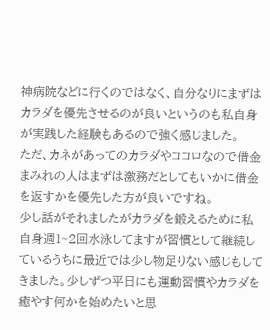神病院などに行くのではなく、自分なりにまずはカラダを優先させるのが良いというのも私自身が実践した経験もあるので強く感じました。
ただ、カネがあってのカラダやココロなので借金まみれの人はまずは激務だとしてもいかに借金を返すかを優先した方が良いですね。
少し話がそれましたがカラダを鍛えるために私自身週1~2回水泳してますが習慣として継続しているうちに最近では少し物足りない感じもしてきました。少しずつ平日にも運動習慣やカラダを癒やす何かを始めたいと思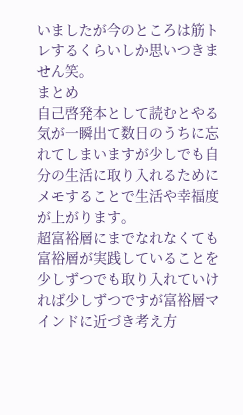いましたが今のところは筋トレするくらいしか思いつきません笑。
まとめ
自己啓発本として読むとやる気が一瞬出て数日のうちに忘れてしまいますが少しでも自分の生活に取り入れるためにメモすることで生活や幸福度が上がります。
超富裕層にまでなれなくても富裕層が実践していることを少しずつでも取り入れていければ少しずつですが富裕層マインドに近づき考え方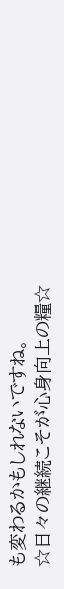も変わるかもしれないですね。
☆日々の継続こそが心身向上の糧☆